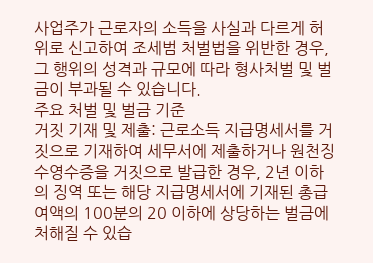사업주가 근로자의 소득을 사실과 다르게 허위로 신고하여 조세범 처벌법을 위반한 경우, 그 행위의 성격과 규모에 따라 형사처벌 및 벌금이 부과될 수 있습니다.
주요 처벌 및 벌금 기준
거짓 기재 및 제출: 근로소득 지급명세서를 거짓으로 기재하여 세무서에 제출하거나 원천징수영수증을 거짓으로 발급한 경우, 2년 이하의 징역 또는 해당 지급명세서에 기재된 총급여액의 100분의 20 이하에 상당하는 벌금에 처해질 수 있습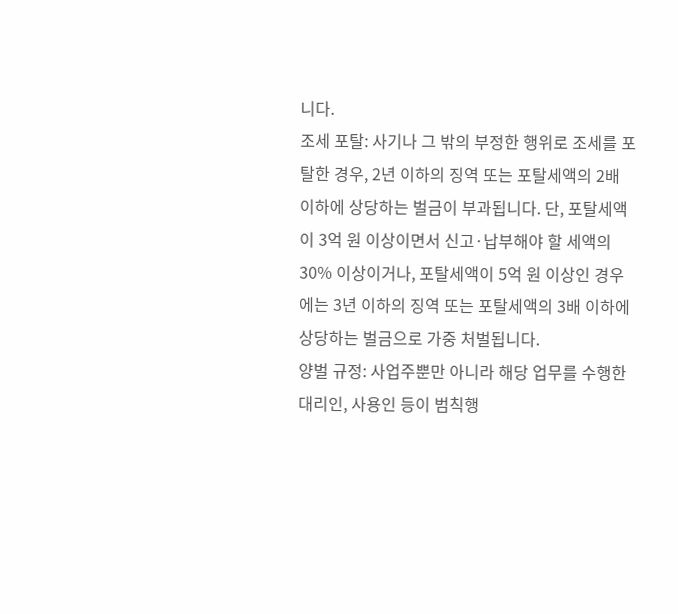니다.
조세 포탈: 사기나 그 밖의 부정한 행위로 조세를 포탈한 경우, 2년 이하의 징역 또는 포탈세액의 2배 이하에 상당하는 벌금이 부과됩니다. 단, 포탈세액이 3억 원 이상이면서 신고·납부해야 할 세액의 30% 이상이거나, 포탈세액이 5억 원 이상인 경우에는 3년 이하의 징역 또는 포탈세액의 3배 이하에 상당하는 벌금으로 가중 처벌됩니다.
양벌 규정: 사업주뿐만 아니라 해당 업무를 수행한 대리인, 사용인 등이 범칙행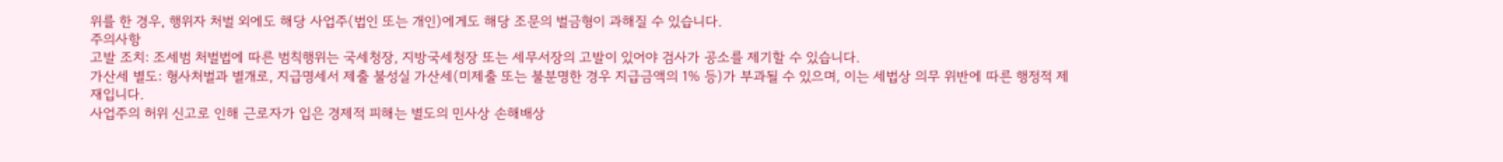위를 한 경우, 행위자 처벌 외에도 해당 사업주(법인 또는 개인)에게도 해당 조문의 벌금형이 과해질 수 있습니다.
주의사항
고발 조치: 조세범 처벌법에 따른 범칙행위는 국세청장, 지방국세청장 또는 세무서장의 고발이 있어야 검사가 공소를 제기할 수 있습니다.
가산세 별도: 형사처벌과 별개로, 지급명세서 제출 불성실 가산세(미제출 또는 불분명한 경우 지급금액의 1% 등)가 부과될 수 있으며, 이는 세법상 의무 위반에 따른 행정적 제재입니다.
사업주의 허위 신고로 인해 근로자가 입은 경제적 피해는 별도의 민사상 손해배상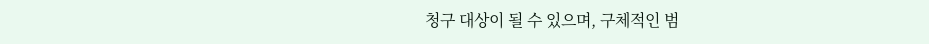청구 대상이 될 수 있으며, 구체적인 범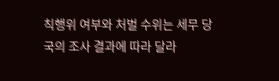칙행위 여부와 처벌 수위는 세무 당국의 조사 결과에 따라 달라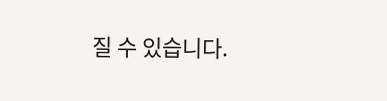질 수 있습니다.